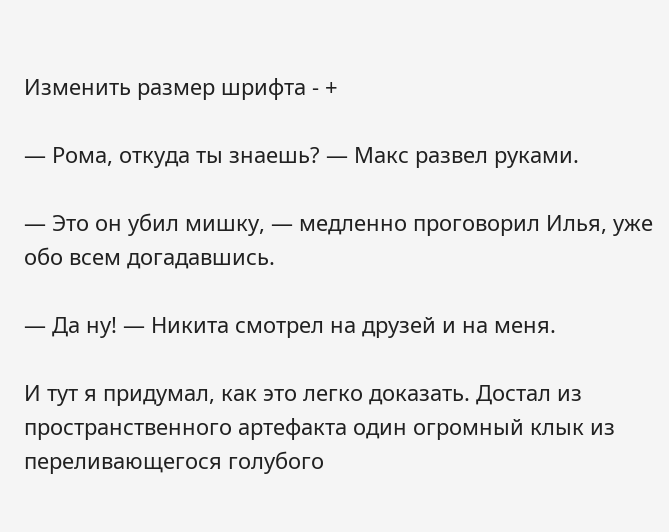Изменить размер шрифта - +

— Рома, откуда ты знаешь? — Макс развел руками.

— Это он убил мишку, — медленно проговорил Илья, уже обо всем догадавшись.

— Да ну! — Никита смотрел на друзей и на меня.

И тут я придумал, как это легко доказать. Достал из пространственного артефакта один огромный клык из переливающегося голубого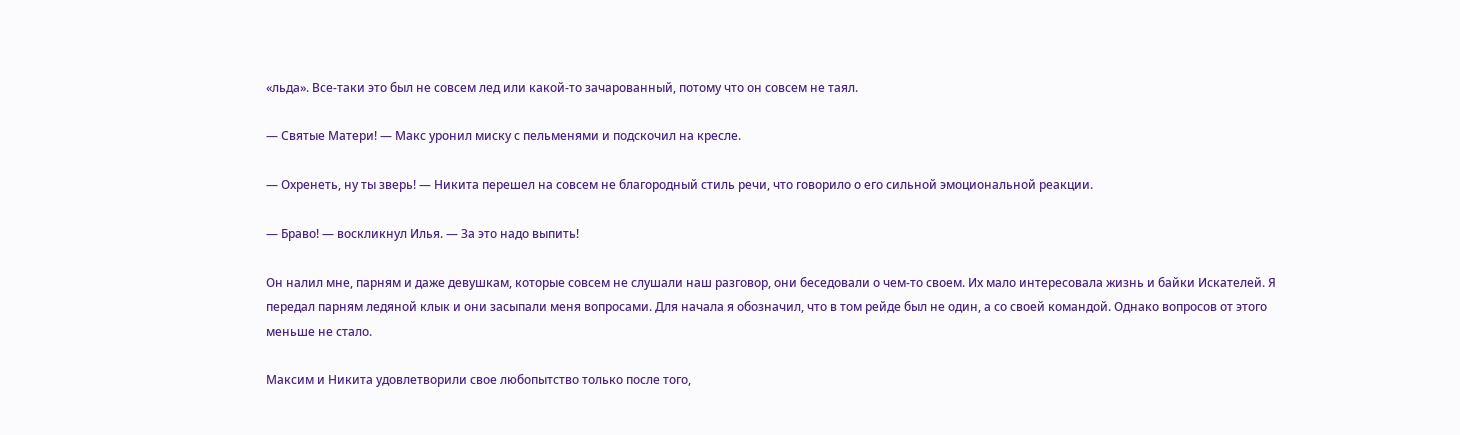«льда». Все-таки это был не совсем лед или какой-то зачарованный, потому что он совсем не таял.

— Святые Матери! — Макс уронил миску с пельменями и подскочил на кресле.

— Охренеть, ну ты зверь! — Никита перешел на совсем не благородный стиль речи, что говорило о его сильной эмоциональной реакции.

— Браво! — воскликнул Илья. — За это надо выпить!

Он налил мне, парням и даже девушкам, которые совсем не слушали наш разговор, они беседовали о чем-то своем. Их мало интересовала жизнь и байки Искателей. Я передал парням ледяной клык и они засыпали меня вопросами. Для начала я обозначил, что в том рейде был не один, а со своей командой. Однако вопросов от этого меньше не стало.

Максим и Никита удовлетворили свое любопытство только после того,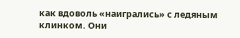как вдоволь «наигрались» с ледяным клинком. Они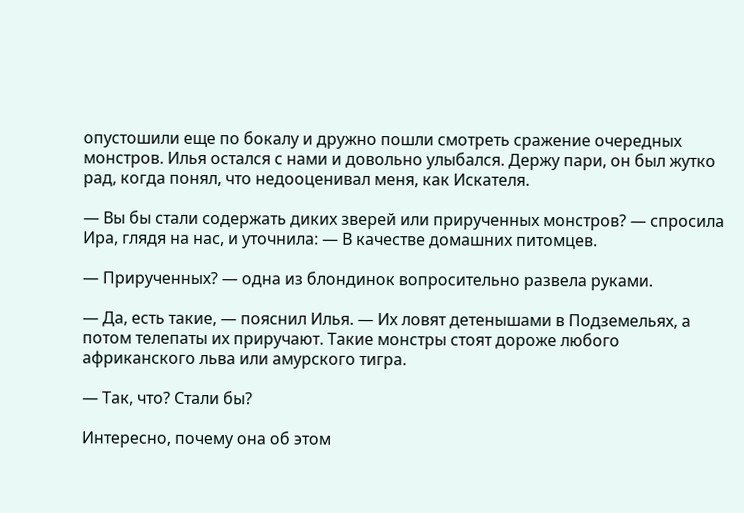опустошили еще по бокалу и дружно пошли смотреть сражение очередных монстров. Илья остался с нами и довольно улыбался. Держу пари, он был жутко рад, когда понял, что недооценивал меня, как Искателя.

— Вы бы стали содержать диких зверей или прирученных монстров? — спросила Ира, глядя на нас, и уточнила: — В качестве домашних питомцев.

— Прирученных? — одна из блондинок вопросительно развела руками.

— Да, есть такие, — пояснил Илья. — Их ловят детенышами в Подземельях, а потом телепаты их приручают. Такие монстры стоят дороже любого африканского льва или амурского тигра.

— Так, что? Стали бы?

Интересно, почему она об этом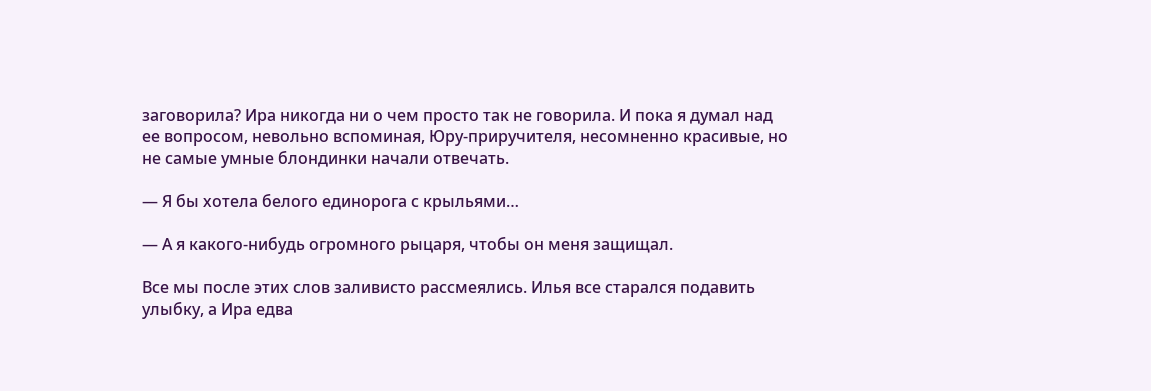заговорила? Ира никогда ни о чем просто так не говорила. И пока я думал над ее вопросом, невольно вспоминая, Юру-приручителя, несомненно красивые, но не самые умные блондинки начали отвечать.

— Я бы хотела белого единорога с крыльями…

— А я какого-нибудь огромного рыцаря, чтобы он меня защищал.

Все мы после этих слов заливисто рассмеялись. Илья все старался подавить улыбку, а Ира едва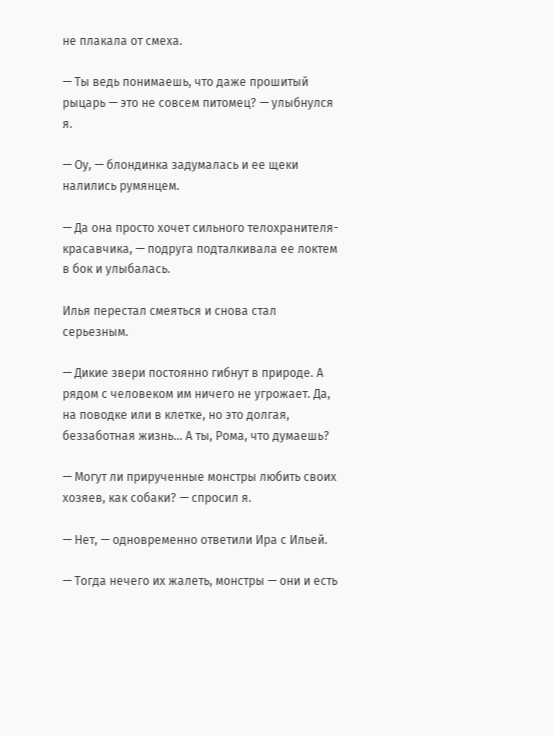не плакала от смеха.

— Ты ведь понимаешь, что даже прошитый рыцарь — это не совсем питомец? — улыбнулся я.

— Оу, — блондинка задумалась и ее щеки налились румянцем.

— Да она просто хочет сильного телохранителя-красавчика, — подруга подталкивала ее локтем в бок и улыбалась.

Илья перестал смеяться и снова стал серьезным.

— Дикие звери постоянно гибнут в природе. А рядом с человеком им ничего не угрожает. Да, на поводке или в клетке, но это долгая, беззаботная жизнь… А ты, Рома, что думаешь?

— Могут ли прирученные монстры любить своих хозяев, как собаки? — спросил я.

— Нет, — одновременно ответили Ира с Ильей.

— Тогда нечего их жалеть, монстры — они и есть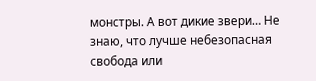монстры. А вот дикие звери… Не знаю, что лучше небезопасная свобода или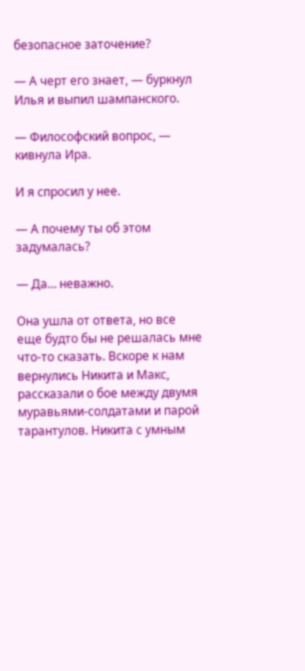безопасное заточение?

— А черт его знает, — буркнул Илья и выпил шампанского.

— Философский вопрос, — кивнула Ира.

И я спросил у нее.

— А почему ты об этом задумалась?

— Да… неважно.

Она ушла от ответа, но все еще будто бы не решалась мне что-то сказать. Вскоре к нам вернулись Никита и Макс, рассказали о бое между двумя муравьями-солдатами и парой тарантулов. Никита с умным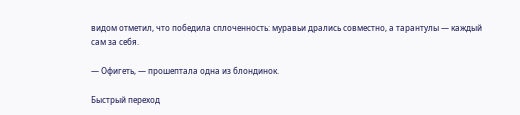видом отметил, что победила сплоченность: муравьи дрались совместно, а тарантулы — каждый сам за себя.

— Офигеть, — прошептала одна из блондинок.

Быстрый переход